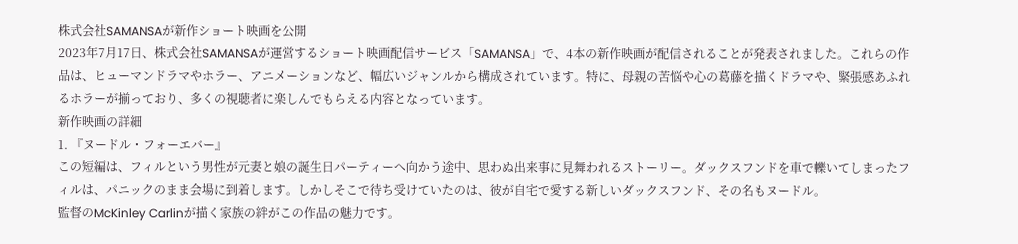株式会社SAMANSAが新作ショート映画を公開
2023年7月17日、株式会社SAMANSAが運営するショート映画配信サービス「SAMANSA」で、4本の新作映画が配信されることが発表されました。これらの作品は、ヒューマンドラマやホラー、アニメーションなど、幅広いジャンルから構成されています。特に、母親の苦悩や心の葛藤を描くドラマや、緊張感あふれるホラーが揃っており、多くの視聴者に楽しんでもらえる内容となっています。
新作映画の詳細
1. 『ヌードル・フォーエバー』
この短編は、フィルという男性が元妻と娘の誕生日パーティーへ向かう途中、思わぬ出来事に見舞われるストーリー。ダックスフンドを車で轢いてしまったフィルは、パニックのまま会場に到着します。しかしそこで待ち受けていたのは、彼が自宅で愛する新しいダックスフンド、その名もヌードル。
監督のMcKinley Carlinが描く家族の絆がこの作品の魅力です。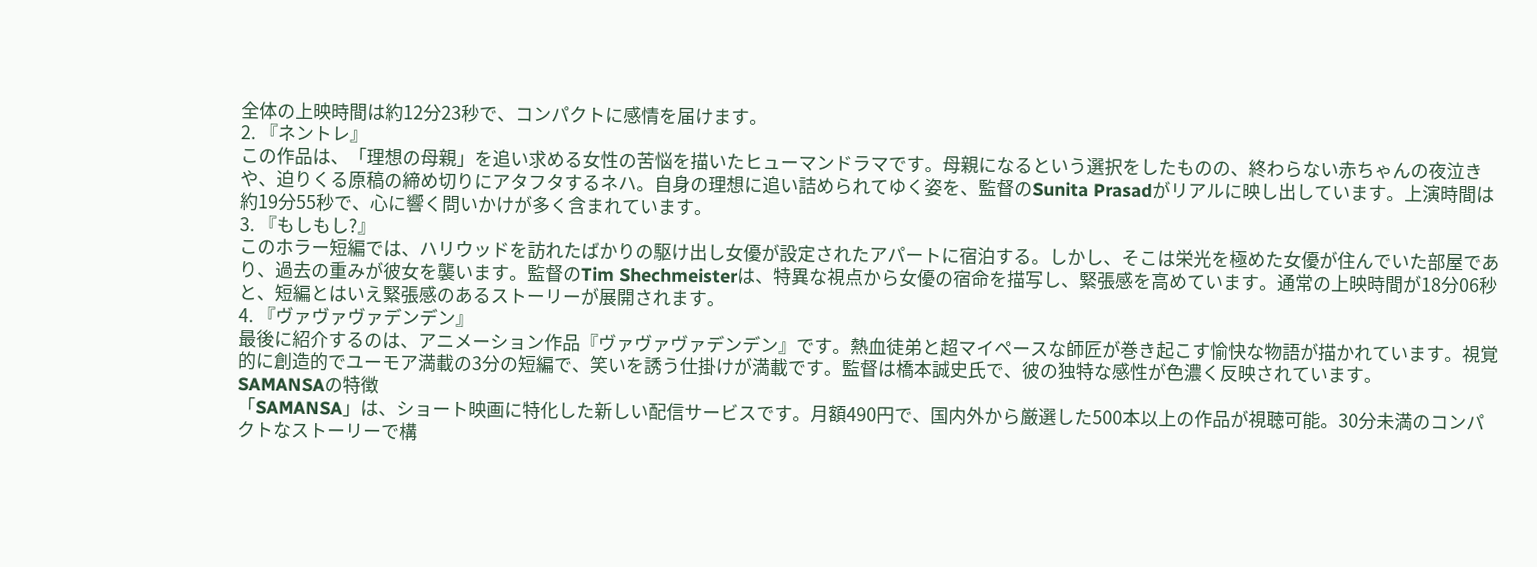全体の上映時間は約12分23秒で、コンパクトに感情を届けます。
2. 『ネントレ』
この作品は、「理想の母親」を追い求める女性の苦悩を描いたヒューマンドラマです。母親になるという選択をしたものの、終わらない赤ちゃんの夜泣きや、迫りくる原稿の締め切りにアタフタするネハ。自身の理想に追い詰められてゆく姿を、監督のSunita Prasadがリアルに映し出しています。上演時間は約19分55秒で、心に響く問いかけが多く含まれています。
3. 『もしもし?』
このホラー短編では、ハリウッドを訪れたばかりの駆け出し女優が設定されたアパートに宿泊する。しかし、そこは栄光を極めた女優が住んでいた部屋であり、過去の重みが彼女を襲います。監督のTim Shechmeisterは、特異な視点から女優の宿命を描写し、緊張感を高めています。通常の上映時間が18分06秒と、短編とはいえ緊張感のあるストーリーが展開されます。
4. 『ヴァヴァヴァデンデン』
最後に紹介するのは、アニメーション作品『ヴァヴァヴァデンデン』です。熱血徒弟と超マイペースな師匠が巻き起こす愉快な物語が描かれています。視覚的に創造的でユーモア満載の3分の短編で、笑いを誘う仕掛けが満載です。監督は橋本誠史氏で、彼の独特な感性が色濃く反映されています。
SAMANSAの特徴
「SAMANSA」は、ショート映画に特化した新しい配信サービスです。月額490円で、国内外から厳選した500本以上の作品が視聴可能。30分未満のコンパクトなストーリーで構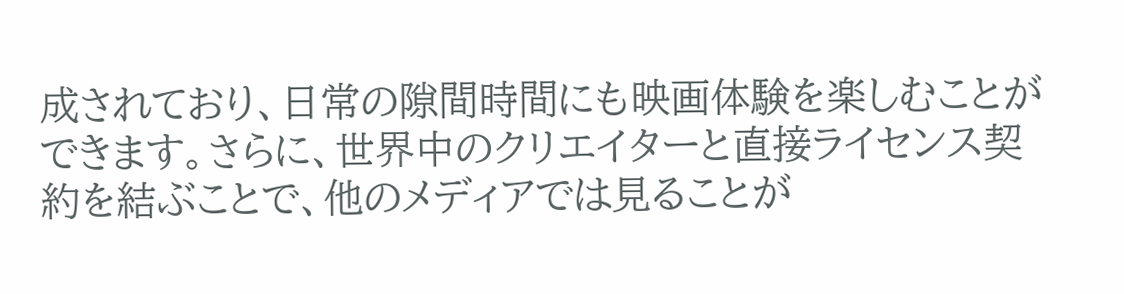成されており、日常の隙間時間にも映画体験を楽しむことができます。さらに、世界中のクリエイターと直接ライセンス契約を結ぶことで、他のメディアでは見ることが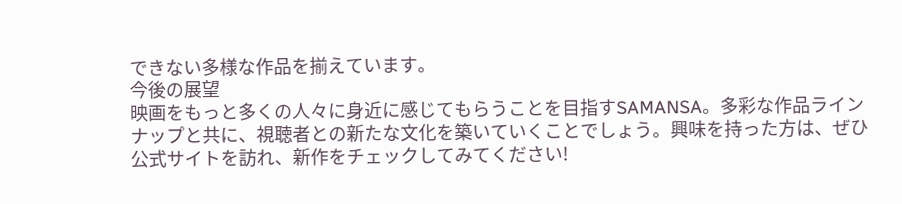できない多様な作品を揃えています。
今後の展望
映画をもっと多くの人々に身近に感じてもらうことを目指すSAMANSA。多彩な作品ラインナップと共に、視聴者との新たな文化を築いていくことでしょう。興味を持った方は、ぜひ公式サイトを訪れ、新作をチェックしてみてください!